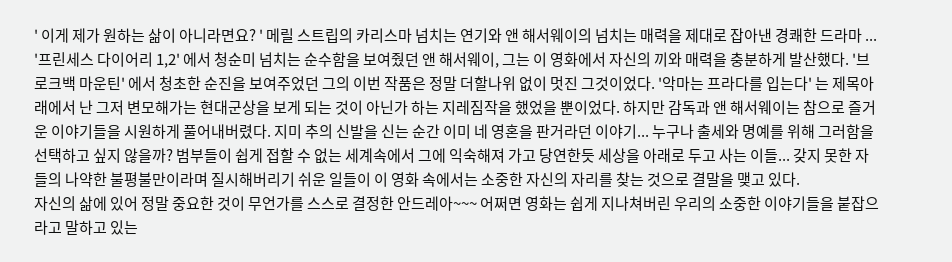' 이게 제가 원하는 삶이 아니라면요? ' 메릴 스트립의 카리스마 넘치는 연기와 앤 해서웨이의 넘치는 매력을 제대로 잡아낸 경쾌한 드라마 ... '프린세스 다이어리 1,2' 에서 청순미 넘치는 순수함을 보여줬던 앤 해서웨이, 그는 이 영화에서 자신의 끼와 매력을 충분하게 발산했다. '브로크백 마운틴' 에서 청초한 순진을 보여주었던 그의 이번 작품은 정말 더할나위 없이 멋진 그것이었다. '악마는 프라다를 입는다' 는 제목아래에서 난 그저 변모해가는 현대군상을 보게 되는 것이 아닌가 하는 지레짐작을 했었을 뿐이었다. 하지만 감독과 앤 해서웨이는 참으로 즐거운 이야기들을 시원하게 풀어내버렸다. 지미 추의 신발을 신는 순간 이미 네 영혼을 판거라던 이야기... 누구나 출세와 명예를 위해 그러함을 선택하고 싶지 않을까? 범부들이 쉽게 접할 수 없는 세계속에서 그에 익숙해져 가고 당연한듯 세상을 아래로 두고 사는 이들... 갖지 못한 자들의 나약한 불평불만이라며 질시해버리기 쉬운 일들이 이 영화 속에서는 소중한 자신의 자리를 찾는 것으로 결말을 맺고 있다.
자신의 삶에 있어 정말 중요한 것이 무언가를 스스로 결정한 안드레아~~~ 어쩌면 영화는 쉽게 지나쳐버린 우리의 소중한 이야기들을 붙잡으라고 말하고 있는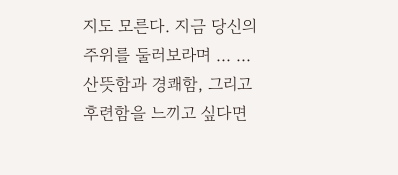지도 모른다. 지금 당신의 주위를 둘러보라며 ... ... 산뜻함과 경쾌함, 그리고 후련함을 느끼고 싶다면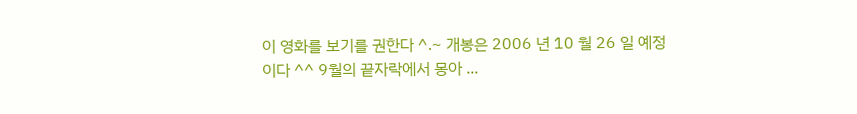이 영화를 보기를 권한다 ^.~ 개봉은 2006 년 10 월 26 일 예정이다 ^^ 9월의 끝자락에서 몽아 ...